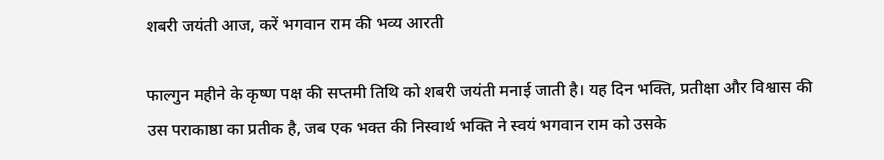शबरी जयंती आज, करें भगवान राम की भव्य आरती

फाल्गुन महीने के कृष्ण पक्ष की सप्तमी तिथि को शबरी जयंती मनाई जाती है। यह दिन भक्ति, प्रतीक्षा और विश्वास की उस पराकाष्ठा का प्रतीक है, जब एक भक्त की निस्वार्थ भक्ति ने स्वयं भगवान राम को उसके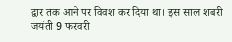द्वार तक आने पर विवश कर दिया था। इस साल शबरी जयंती 9 फरवरी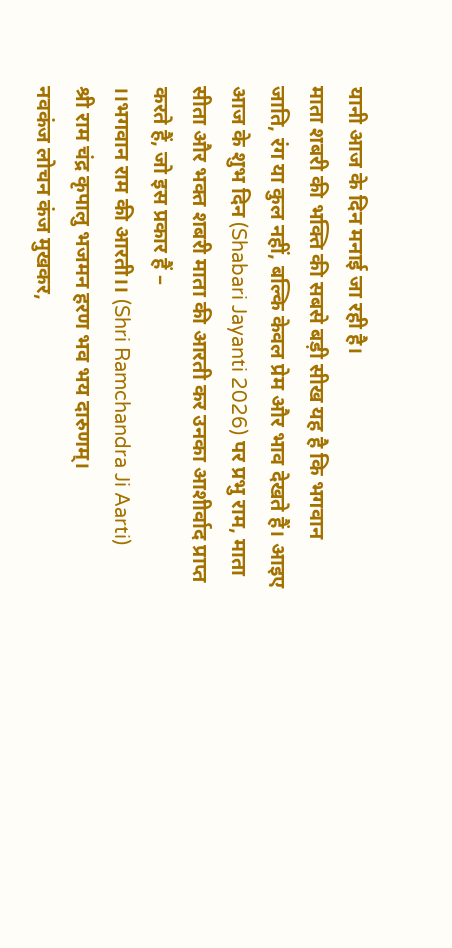यानी आज के दिन मनाई जा रही है।
माता शबरी की भक्ति की सबसे बड़ी सीख यह है कि भगवान जाति, रंग या कुल नहीं, बल्कि केवल प्रेम और भाव देखते हैं। आइए आज के शुभ दिन (Shabari Jayanti 2026) पर प्रभु राम, माता सीता और भक्त शबरी माता की आरती कर उनका आशीर्वाद प्राप्त करते हैं, जो इस प्रकार हैं –
।।भगवान राम की आरती।। (Shri Ramchandra Ji Aarti)
श्री राम चंद्र कृपालु भजमन हरण भव भय दारुणम्।
नवकंज लोचन कंज मुखकर,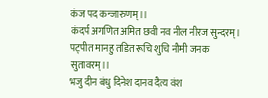कंज पद कन्जारुणम्।।
कंदर्प अगणित अमित छवी नव नील नीरज सुन्दरम्।
पट्पीत मानहु तडित रूचि शुचि नौमी जनक सुतावरम्।।
भजु दीन बंधु दिनेश दानव दैत्य वंश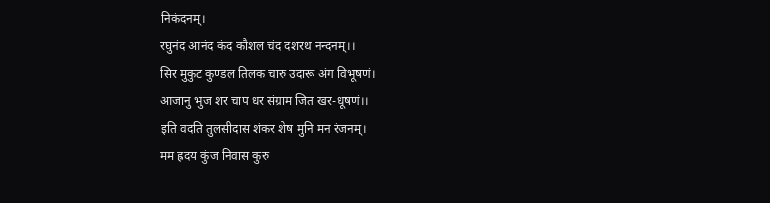निकंदनम्।
रघुनंद आनंद कंद कौशल चंद दशरथ नन्दनम्।।
सिर मुकुट कुण्डल तिलक चारु उदारू अंग विभूषणं।
आजानु भुज शर चाप धर संग्राम जित खर-धूषणं।।
इति वदति तुलसीदास शंकर शेष मुनि मन रंजनम्।
मम ह्रदय कुंज निवास कुरु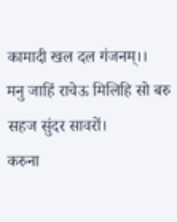कामादी खल दल गंजनम्।।
मनु जाहिं राचेऊ मिलिहि सो बरु सहज सुंदर सावरों।
करुना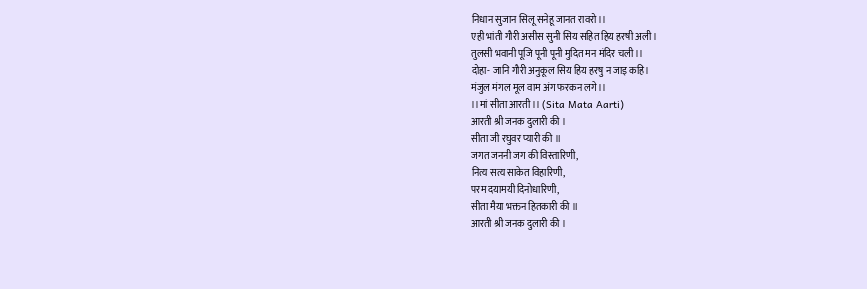निधान सुजान सिलू सनेहू जानत रावरो।।
एही भांती गौरी असीस सुनी सिय सहित हिय हरषी अली।
तुलसी भवानी पूजि पूनी पूनी मुदित मन मंदिर चली।।
दोहा- जानि गौरी अनुकूल सिय हिय हरषु न जाइ कहि।
मंजुल मंगल मूल वाम अंग फरकन लगे।।
।।मां सीता आरती।। (Sita Mata Aarti)
आरती श्री जनक दुलारी की ।
सीता जी रघुवर प्यारी की ॥
जगत जननी जग की विस्तारिणी,
नित्य सत्य साकेत विहारिणी,
परम दयामयी दिनोधारिणी,
सीता मैया भक्तन हितकारी की ॥
आरती श्री जनक दुलारी की ।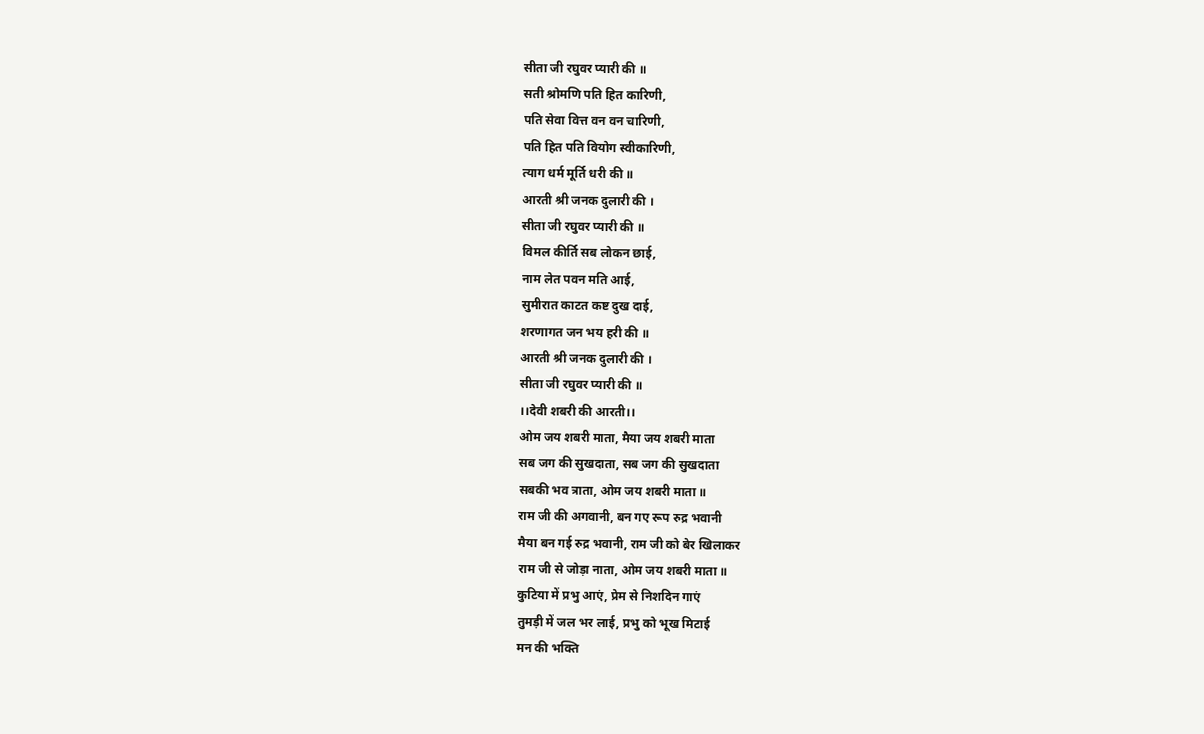सीता जी रघुवर प्यारी की ॥
सती श्रोमणि पति हित कारिणी,
पति सेवा वित्त वन वन चारिणी,
पति हित पति वियोग स्वीकारिणी,
त्याग धर्म मूर्ति धरी की ॥
आरती श्री जनक दुलारी की ।
सीता जी रघुवर प्यारी की ॥
विमल कीर्ति सब लोकन छाई,
नाम लेत पवन मति आई,
सुमीरात काटत कष्ट दुख दाई,
शरणागत जन भय हरी की ॥
आरती श्री जनक दुलारी की ।
सीता जी रघुवर प्यारी की ॥
।।देवी शबरी की आरती।।
ओम जय शबरी माता, मैया जय शबरी माता
सब जग की सुखदाता, सब जग की सुखदाता
सबकी भव त्राता, ओम जय शबरी माता ॥
राम जी की अगवानी, बन गए रूप रुद्र भवानी
मैया बन गई रुद्र भवानी, राम जी को बेर खिलाकर
राम जी से जोड़ा नाता, ओम जय शबरी माता ॥
कुटिया में प्रभु आएं, प्रेम से निशदिन गाएं
तुमड़ी में जल भर लाई, प्रभु को भूख मिटाई
मन की भक्ति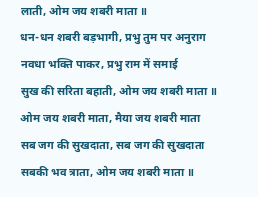लाती, ओम जय शबरी माता ॥
धन-धन शबरी बड़भागी, प्रभु तुम पर अनुराग
नवधा भक्ति पाकर, प्रभु राम में समाई
सुख की सरिता बहाती, ओम जय शबरी माता ॥
ओम जय शबरी माता, मैया जय शबरी माता
सब जग की सुखदाता, सब जग की सुखदाता
सबकी भव त्राता, ओम जय शबरी माता ॥